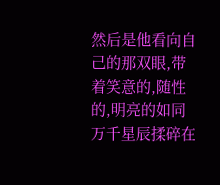然后是他看向自己的那双眼,带着笑意的,随性的,明亮的如同万千星辰揉碎在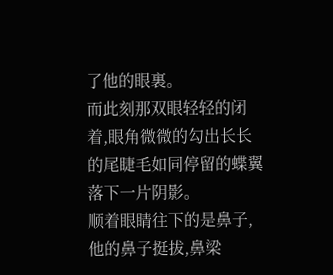了他的眼裏。
而此刻那双眼轻轻的闭着,眼角微微的勾出长长的尾睫毛如同停留的蝶翼落下一片阴影。
顺着眼睛往下的是鼻子,他的鼻子挺拔,鼻梁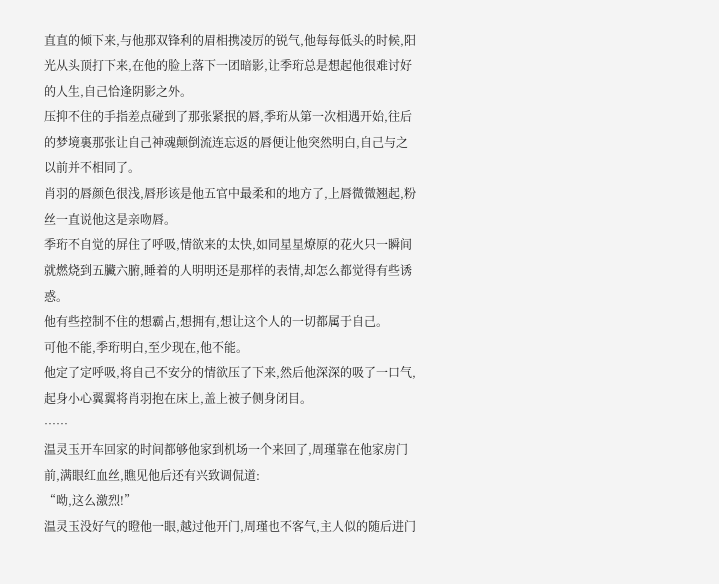直直的倾下来,与他那双锋利的眉相携凌厉的锐气,他每每低头的时候,阳光从头顶打下来,在他的脸上落下一团暗影,让季珩总是想起他很难讨好的人生,自己恰逢阴影之外。
压抑不住的手指差点碰到了那张紧抿的唇,季珩从第一次相遇开始,往后的梦境裏那张让自己神魂颠倒流连忘返的唇便让他突然明白,自己与之以前并不相同了。
肖羽的唇颜色很浅,唇形该是他五官中最柔和的地方了,上唇微微翘起,粉丝一直说他这是亲吻唇。
季珩不自觉的屏住了呼吸,情欲来的太快,如同星星燎原的花火只一瞬间就燃烧到五臟六腑,睡着的人明明还是那样的表情,却怎么都觉得有些诱惑。
他有些控制不住的想霸占,想拥有,想让这个人的一切都属于自己。
可他不能,季珩明白,至少现在,他不能。
他定了定呼吸,将自己不安分的情欲压了下来,然后他深深的吸了一口气,起身小心翼翼将肖羽抱在床上,盖上被子侧身闭目。
……
温灵玉开车回家的时间都够他家到机场一个来回了,周瑾靠在他家房门前,满眼红血丝,瞧见他后还有兴致调侃道:
“呦,这么激烈!”
温灵玉没好气的瞪他一眼,越过他开门,周瑾也不客气,主人似的随后进门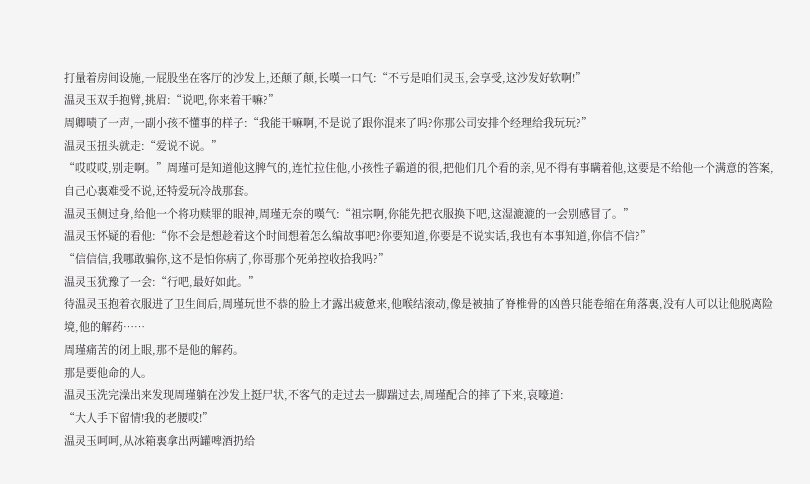打量着房间设施,一屁股坐在客厅的沙发上,还颠了颠,长嘆一口气:“不亏是咱们灵玉,会享受,这沙发好软啊!”
温灵玉双手抱臂,挑眉:“说吧,你来着干嘛?”
周卿啧了一声,一副小孩不懂事的样子:“我能干嘛啊,不是说了跟你混来了吗?你那公司安排个经理给我玩玩?”
温灵玉扭头就走:“爱说不说。”
“哎哎哎,别走啊。”周瑾可是知道他这脾气的,连忙拉住他,小孩性子霸道的很,把他们几个看的亲,见不得有事瞒着他,这要是不给他一个满意的答案,自己心裏难受不说,还特爱玩冷战那套。
温灵玉侧过身,给他一个将功赎罪的眼神,周瑾无奈的嘆气:“祖宗啊,你能先把衣服换下吧,这湿漉漉的一会别感冒了。”
温灵玉怀疑的看他:“你不会是想趁着这个时间想着怎么编故事吧?你要知道,你要是不说实话,我也有本事知道,你信不信?”
“信信信,我哪敢骗你,这不是怕你病了,你哥那个死弟控收拾我吗?”
温灵玉犹豫了一会:“行吧,最好如此。”
待温灵玉抱着衣服进了卫生间后,周瑾玩世不恭的脸上才露出疲惫来,他喉结滚动,像是被抽了脊椎骨的凶兽只能卷缩在角落裏,没有人可以让他脱离险境,他的解药……
周瑾痛苦的闭上眼,那不是他的解药。
那是要他命的人。
温灵玉洗完澡出来发现周瑾躺在沙发上挺尸状,不客气的走过去一脚踹过去,周瑾配合的摔了下来,哀嚎道:
“大人手下留情!我的老腰哎!”
温灵玉呵呵,从冰箱裏拿出两罐啤酒扔给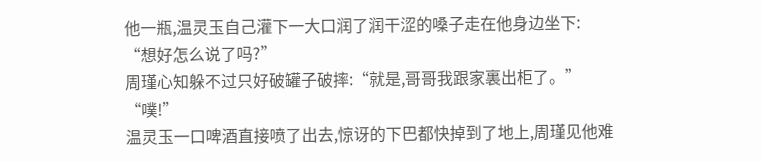他一瓶,温灵玉自己灌下一大口润了润干涩的嗓子走在他身边坐下:
“想好怎么说了吗?”
周瑾心知躲不过只好破罐子破摔:“就是,哥哥我跟家裏出柜了。”
“噗!”
温灵玉一口啤酒直接喷了出去,惊讶的下巴都快掉到了地上,周瑾见他难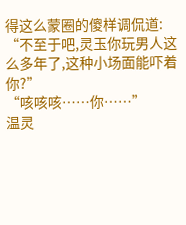得这么蒙圈的傻样调侃道:
“不至于吧,灵玉你玩男人这么多年了,这种小场面能吓着你?”
“咳咳咳……你……”
温灵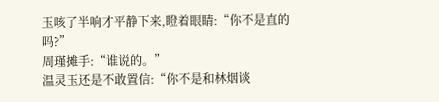玉咳了半响才平静下来,瞪着眼睛:“你不是直的吗?”
周瑾摊手:“谁说的。”
温灵玉还是不敢置信:“你不是和林烟谈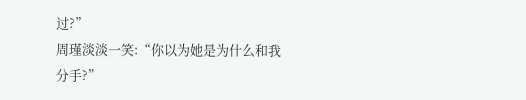过?”
周瑾淡淡一笑:“你以为她是为什么和我分手?”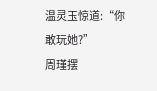温灵玉惊道:“你敢玩她?”
周瑾摆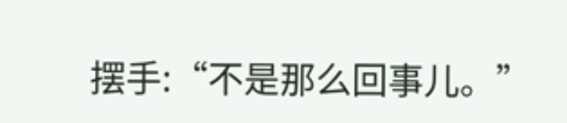摆手:“不是那么回事儿。”